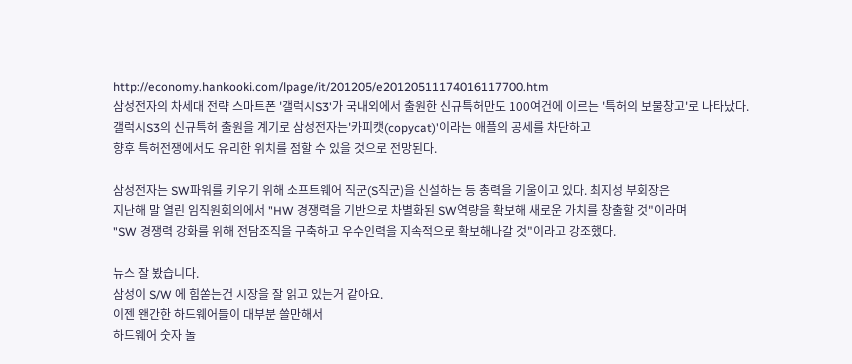http://economy.hankooki.com/lpage/it/201205/e20120511174016117700.htm
삼성전자의 차세대 전략 스마트폰 '갤럭시S3'가 국내외에서 출원한 신규특허만도 100여건에 이르는 '특허의 보물창고'로 나타났다.
갤럭시S3의 신규특허 출원을 계기로 삼성전자는'카피캣(copycat)'이라는 애플의 공세를 차단하고
향후 특허전쟁에서도 유리한 위치를 점할 수 있을 것으로 전망된다.

삼성전자는 SW파워를 키우기 위해 소프트웨어 직군(S직군)을 신설하는 등 총력을 기울이고 있다. 최지성 부회장은
지난해 말 열린 임직원회의에서 "HW 경쟁력을 기반으로 차별화된 SW역량을 확보해 새로운 가치를 창출할 것"이라며
"SW 경쟁력 강화를 위해 전담조직을 구축하고 우수인력을 지속적으로 확보해나갈 것"이라고 강조했다.

뉴스 잘 봤습니다.
삼성이 S/W 에 힘쏟는건 시장을 잘 읽고 있는거 같아요.
이젠 왠간한 하드웨어들이 대부분 쓸만해서
하드웨어 숫자 놀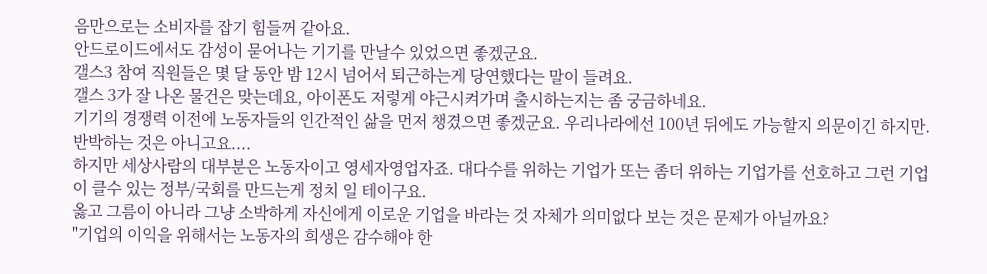음만으로는 소비자를 잡기 힘들꺼 같아요.
안드로이드에서도 감성이 묻어나는 기기를 만날수 있었으면 좋겠군요.
갤스3 참여 직원들은 몇 달 동안 밤 12시 넘어서 퇴근하는게 당연했다는 말이 들려요.
갤스 3가 잘 나온 물건은 맞는데요, 아이폰도 저렇게 야근시켜가며 출시하는지는 좀 궁금하네요.
기기의 경쟁력 이전에 노동자들의 인간적인 삶을 먼저 챙겼으면 좋겠군요. 우리나라에선 100년 뒤에도 가능할지 의문이긴 하지만.
반박하는 것은 아니고요....
하지만 세상사람의 대부분은 노동자이고 영세자영업자죠. 대다수를 위하는 기업가 또는 좀더 위하는 기업가를 선호하고 그런 기업이 클수 있는 정부/국회를 만드는게 정치 일 테이구요.
옳고 그름이 아니라 그냥 소박하게 자신에게 이로운 기업을 바라는 것 자체가 의미없다 보는 것은 문제가 아닐까요?
"기업의 이익을 위해서는 노동자의 희생은 감수해야 한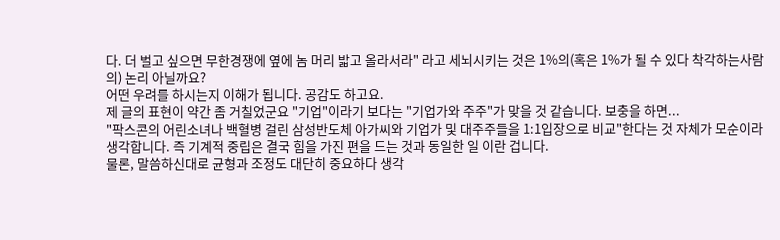다. 더 벌고 싶으면 무한경쟁에 옆에 놈 머리 밟고 올라서라" 라고 세뇌시키는 것은 1%의(혹은 1%가 될 수 있다 착각하는사람의) 논리 아닐까요?
어떤 우려를 하시는지 이해가 됩니다. 공감도 하고요.
제 글의 표현이 약간 좀 거칠었군요 "기업"이라기 보다는 "기업가와 주주"가 맞을 것 같습니다. 보충을 하면...
"팍스콘의 어린소녀나 백혈병 걸린 삼성반도체 아가씨와 기업가 및 대주주들을 1:1입장으로 비교"한다는 것 자체가 모순이라 생각합니다. 즉 기계적 중립은 결국 힘을 가진 편을 드는 것과 동일한 일 이란 겁니다.
물론, 말씀하신대로 균형과 조정도 대단히 중요하다 생각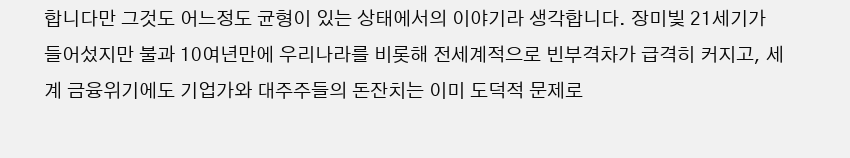합니다만 그것도 어느정도 균형이 있는 상태에서의 이야기라 생각합니다. 장미빛 21세기가 들어섰지만 불과 10여년만에 우리나라를 비롯해 전세계적으로 빈부격차가 급격히 커지고, 세계 금융위기에도 기업가와 대주주들의 돈잔치는 이미 도덕적 문제로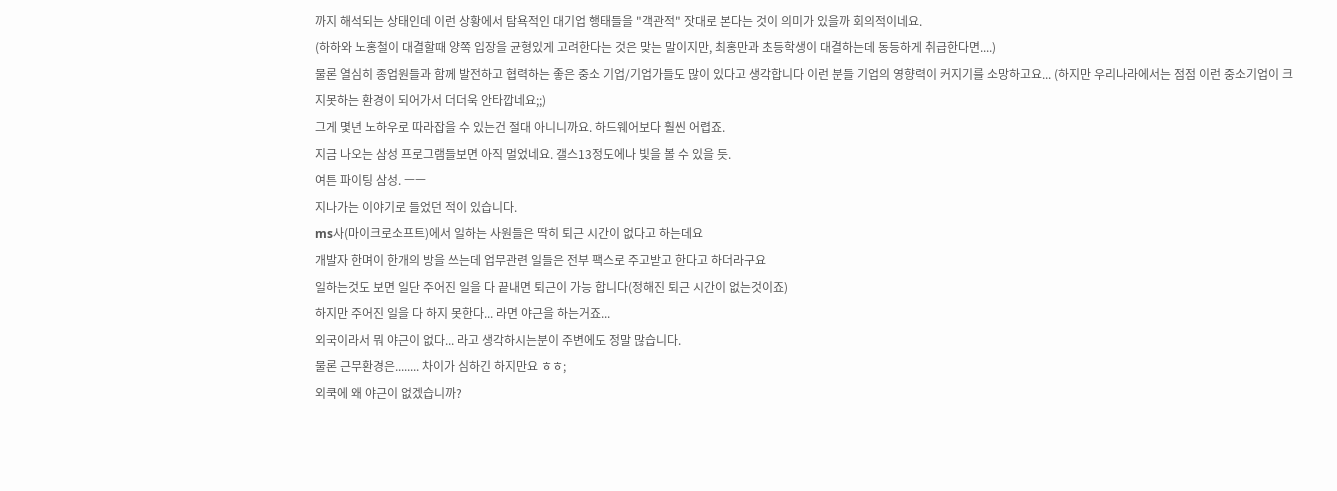까지 해석되는 상태인데 이런 상황에서 탐욕적인 대기업 행태들을 "객관적" 잣대로 본다는 것이 의미가 있을까 회의적이네요.
(하하와 노홍철이 대결할때 양쪽 입장을 균형있게 고려한다는 것은 맞는 말이지만, 최홍만과 초등학생이 대결하는데 동등하게 취급한다면....)
물론 열심히 종업원들과 함께 발전하고 협력하는 좋은 중소 기업/기업가들도 많이 있다고 생각합니다 이런 분들 기업의 영향력이 커지기를 소망하고요... (하지만 우리나라에서는 점점 이런 중소기업이 크지못하는 환경이 되어가서 더더욱 안타깝네요;;)
그게 몇년 노하우로 따라잡을 수 있는건 절대 아니니까요. 하드웨어보다 훨씬 어렵죠.
지금 나오는 삼성 프로그램들보면 아직 멀었네요. 갤스13정도에나 빛을 볼 수 있을 듯.
여튼 파이팅 삼성. ㅡㅡ
지나가는 이야기로 들었던 적이 있습니다.
ms사(마이크로소프트)에서 일하는 사원들은 딱히 퇴근 시간이 없다고 하는데요
개발자 한며이 한개의 방을 쓰는데 업무관련 일들은 전부 팩스로 주고받고 한다고 하더라구요
일하는것도 보면 일단 주어진 일을 다 끝내면 퇴근이 가능 합니다(정해진 퇴근 시간이 없는것이죠)
하지만 주어진 일을 다 하지 못한다... 라면 야근을 하는거죠...
외국이라서 뭐 야근이 없다... 라고 생각하시는분이 주변에도 정말 많습니다.
물론 근무환경은........ 차이가 심하긴 하지만요 ㅎㅎ;
외쿡에 왜 야근이 없겠습니까?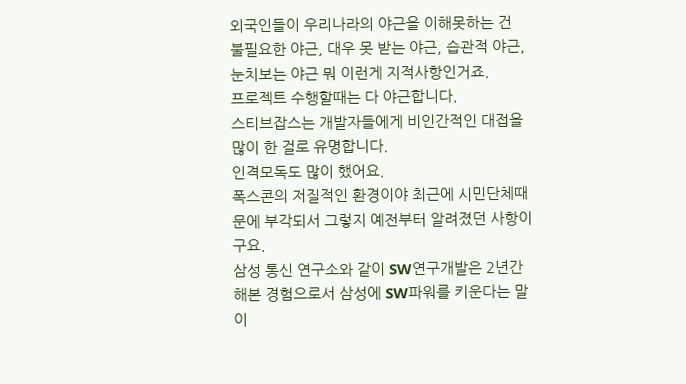외국인들이 우리나라의 야근을 이해못하는 건
불필요한 야근, 대우 못 받는 야근, 습관적 야근, 눈치보는 야근 뭐 이런게 지적사항인거죠.
프로젝트 수행할때는 다 야근합니다.
스티브잡스는 개발자들에게 비인간적인 대접을 많이 한 걸로 유명합니다.
인격모독도 많이 했어요.
폭스콘의 저질적인 환경이야 최근에 시민단체때문에 부각되서 그렇지 예전부터 알려졌던 사항이구요.
삼성 통신 연구소와 같이 SW연구개발은 2년간 해본 경험으로서 삼성에 SW파워를 키운다는 말이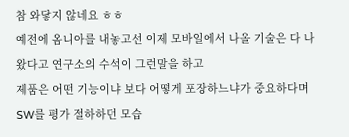참 와닿지 않네요 ㅎㅎ
예전에 옴니아를 내놓고선 이제 모바일에서 나올 기술은 다 나왔다고 연구소의 수석이 그런말을 하고
제품은 어떤 기능이냐 보다 어떻게 포장하느냐가 중요하다며 SW를 평가 절하하던 모습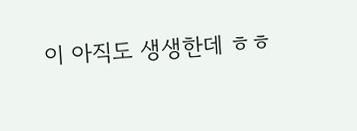이 아직도 생생한데 ㅎㅎ